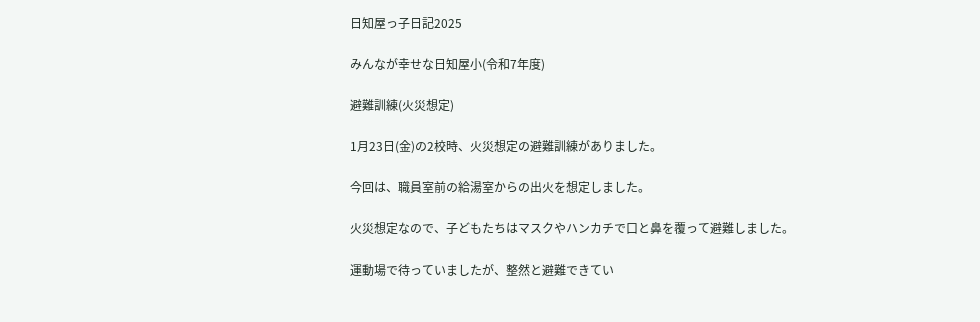日知屋っ子日記2025

みんなが幸せな日知屋小(令和7年度)

避難訓練(火災想定)

1月23日(金)の2校時、火災想定の避難訓練がありました。

今回は、職員室前の給湯室からの出火を想定しました。

火災想定なので、子どもたちはマスクやハンカチで口と鼻を覆って避難しました。

運動場で待っていましたが、整然と避難できてい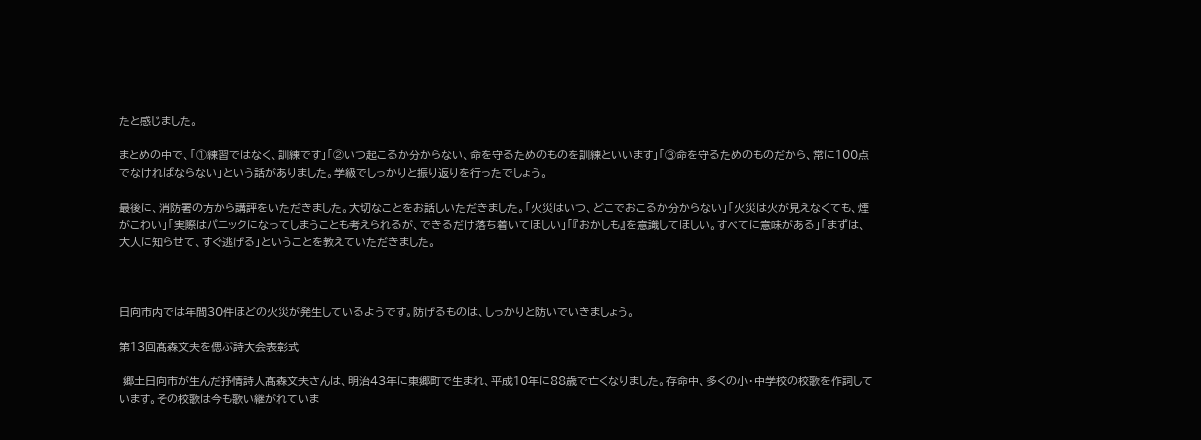たと感じました。

まとめの中で、「①練習ではなく、訓練です」「②いつ起こるか分からない、命を守るためのものを訓練といいます」「③命を守るためのものだから、常に100点でなければならない」という話がありました。学級でしっかりと振り返りを行ったでしょう。

最後に、消防署の方から講評をいただきました。大切なことをお話しいただきました。「火災はいつ、どこでおこるか分からない」「火災は火が見えなくても、煙がこわい」「実際はパニックになってしまうことも考えられるが、できるだけ落ち着いてほしい」「『おかしも』を意識してほしい。すべてに意味がある」「まずは、大人に知らせて、すぐ逃げる」ということを教えていただきました。



日向市内では年間30件ほどの火災が発生しているようです。防げるものは、しっかりと防いでいきましょう。

第13回髙森文夫を偲ぶ詩大会表彰式

 郷土日向市が生んだ抒情詩人髙森文夫さんは、明治43年に東郷町で生まれ、平成10年に88歳で亡くなりました。存命中、多くの小・中学校の校歌を作詞しています。その校歌は今も歌い継がれていま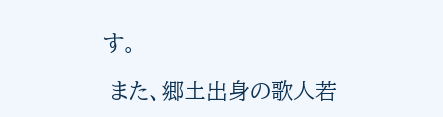す。

 また、郷土出身の歌人若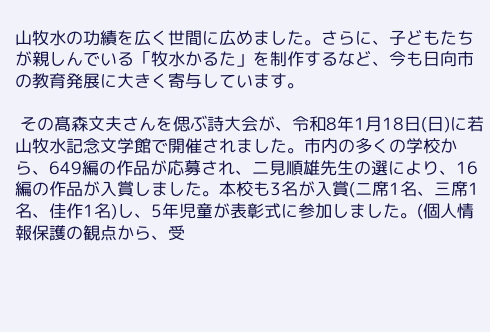山牧水の功績を広く世間に広めました。さらに、子どもたちが親しんでいる「牧水かるた」を制作するなど、今も日向市の教育発展に大きく寄与しています。

 その髙森文夫さんを偲ぶ詩大会が、令和8年1月18日(日)に若山牧水記念文学館で開催されました。市内の多くの学校から、649編の作品が応募され、二見順雄先生の選により、16編の作品が入賞しました。本校も3名が入賞(二席1名、三席1名、佳作1名)し、5年児童が表彰式に参加しました。(個人情報保護の観点から、受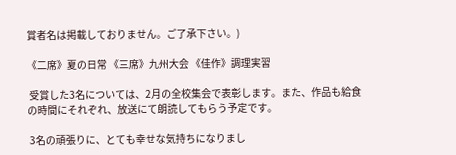賞者名は掲載しておりません。ご了承下さい。)

《二席》夏の日常 《三席》九州大会 《佳作》調理実習

 受賞した3名については、2月の全校集会で表彰します。また、作品も給食の時間にそれぞれ、放送にて朗読してもらう予定です。

 3名の頑張りに、とても幸せな気持ちになりまし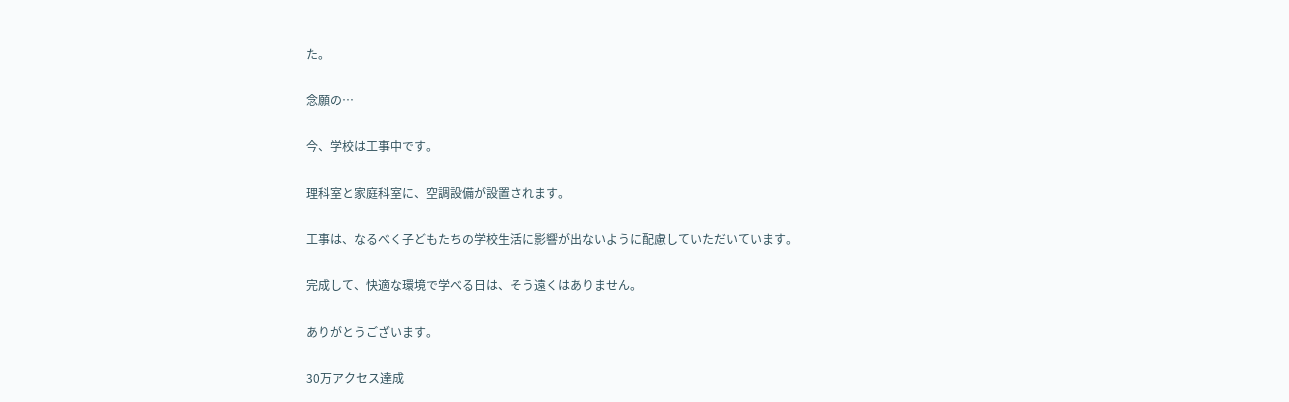た。

念願の…

今、学校は工事中です。

理科室と家庭科室に、空調設備が設置されます。

工事は、なるべく子どもたちの学校生活に影響が出ないように配慮していただいています。

完成して、快適な環境で学べる日は、そう遠くはありません。

ありがとうございます。

30万アクセス達成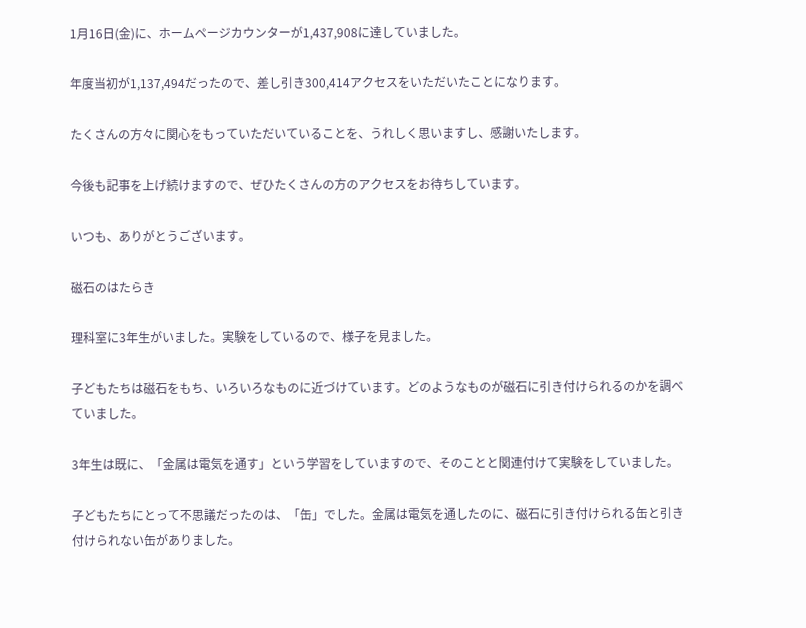1月16日(金)に、ホームページカウンターが1,437,908に達していました。

年度当初が1,137,494だったので、差し引き300,414アクセスをいただいたことになります。

たくさんの方々に関心をもっていただいていることを、うれしく思いますし、感謝いたします。

今後も記事を上げ続けますので、ぜひたくさんの方のアクセスをお待ちしています。

いつも、ありがとうございます。

磁石のはたらき

理科室に3年生がいました。実験をしているので、様子を見ました。

子どもたちは磁石をもち、いろいろなものに近づけています。どのようなものが磁石に引き付けられるのかを調べていました。

3年生は既に、「金属は電気を通す」という学習をしていますので、そのことと関連付けて実験をしていました。

子どもたちにとって不思議だったのは、「缶」でした。金属は電気を通したのに、磁石に引き付けられる缶と引き付けられない缶がありました。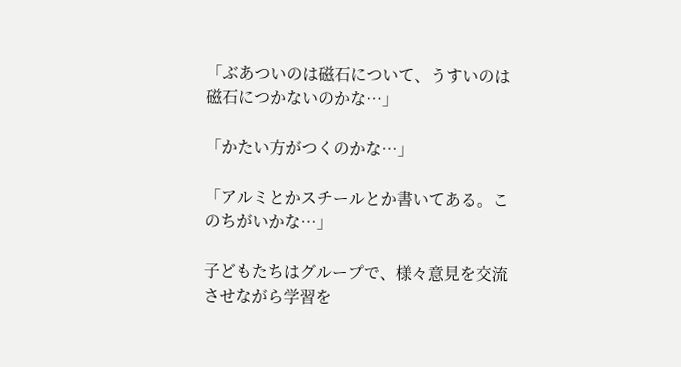「ぶあついのは磁石について、うすいのは磁石につかないのかな…」

「かたい方がつくのかな…」

「アルミとかスチールとか書いてある。このちがいかな…」

子どもたちはグループで、様々意見を交流させながら学習を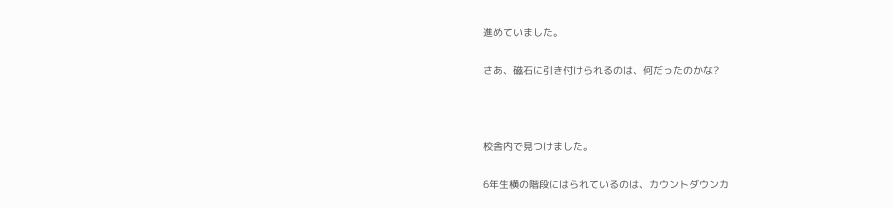進めていました。

さあ、磁石に引き付けられるのは、何だったのかな?



校舎内で見つけました。

6年生横の階段にはられているのは、カウントダウンカ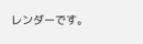レンダーです。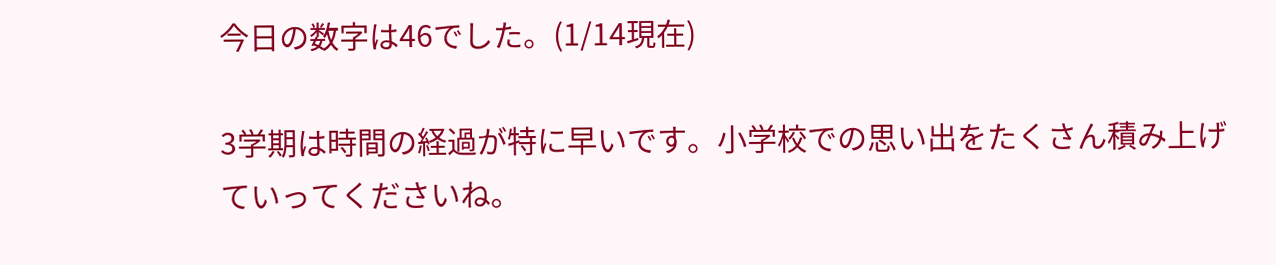今日の数字は46でした。(1/14現在)

3学期は時間の経過が特に早いです。小学校での思い出をたくさん積み上げていってくださいね。